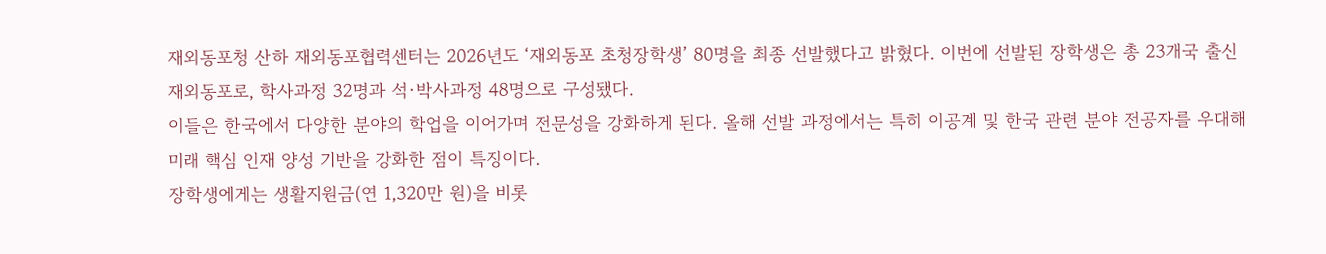재외동포청 산하 재외동포협력센터는 2026년도 ‘재외동포 초청장학생’ 80명을 최종 선발했다고 밝혔다. 이번에 선발된 장학생은 총 23개국 출신 재외동포로, 학사과정 32명과 석·박사과정 48명으로 구성됐다.
이들은 한국에서 다양한 분야의 학업을 이어가며 전문성을 강화하게 된다. 올해 선발 과정에서는 특히 이공계 및 한국 관련 분야 전공자를 우대해 미래 핵심 인재 양성 기반을 강화한 점이 특징이다.
장학생에게는 생활지원금(연 1,320만 원)을 비롯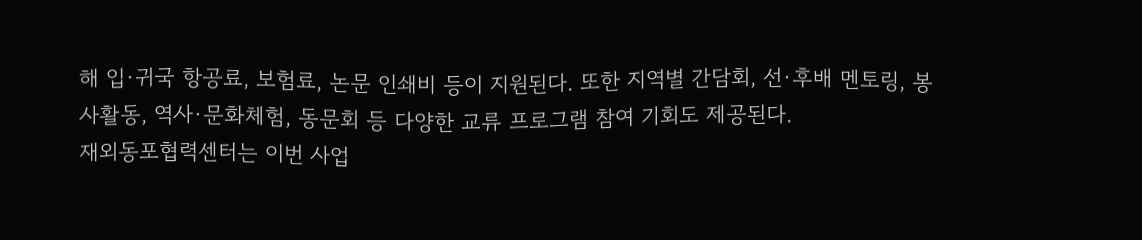해 입·귀국 항공료, 보험료, 논문 인쇄비 등이 지원된다. 또한 지역별 간담회, 선·후배 멘토링, 봉사활동, 역사·문화체험, 동문회 등 다양한 교류 프로그램 참여 기회도 제공된다.
재외동포협력센터는 이번 사업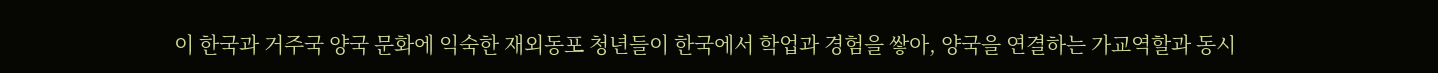이 한국과 거주국 양국 문화에 익숙한 재외동포 청년들이 한국에서 학업과 경험을 쌓아, 양국을 연결하는 가교역할과 동시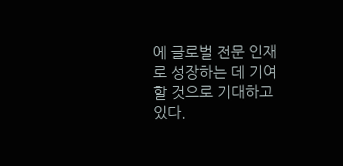에 글로벌 전문 인재로 성장하는 데 기여할 것으로 기대하고 있다.